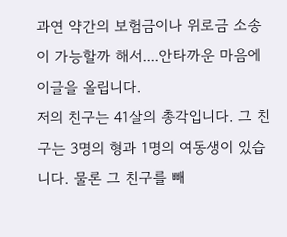과연 약간의 보험금이나 위로금 소송이 가능할까 해서....안타까운 마음에 이글을 올립니다.
저의 친구는 41살의 총각입니다. 그 친구는 3명의 형과 1명의 여동생이 있습니다. 물론 그 친구를 빼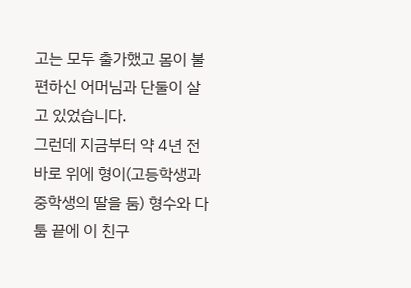고는 모두 출가했고 몸이 불편하신 어머님과 단둘이 살고 있었습니다.
그런데 지금부터 약 4년 전 바로 위에 형이(고등학생과 중학생의 딸을 둠) 형수와 다툼 끝에 이 친구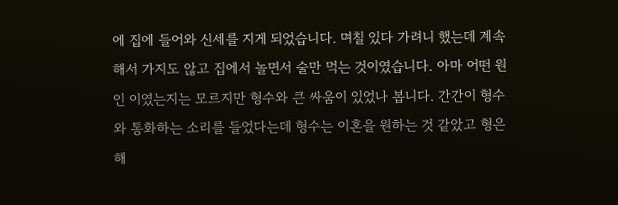에 집에 들어와 신세를 지게 되었습니다. 며칠 있다 가려니 했는데 계속해서 가지도 않고 집에서 놀면서 술만 먹는 것이였습니다. 아마 어떤 원인 이였는지는 모르지만 형수와 큰 싸움이 있었나 봅니다. 간간이 형수와 통화하는 소리를 들었다는데 형수는 이혼을 원하는 것 같았고 형은 해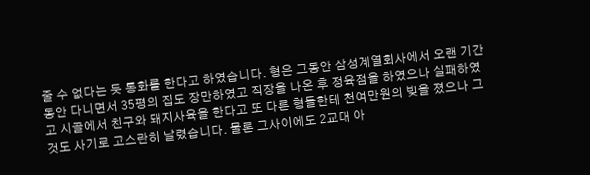줄 수 없다는 듯 통화를 한다고 하였습니다. 형은 그동안 삼성계열회사에서 오랜 기간 동안 다니면서 35평의 집도 장만하였고 직장을 나온 후 정육점을 하였으나 실패하였고 시골에서 친구와 돼지사육을 한다고 또 다른 형들한테 천여만원의 빚을 졌으나 그것도 사기로 고스란히 날렸습니다. 물론 그사이에도 2교대 아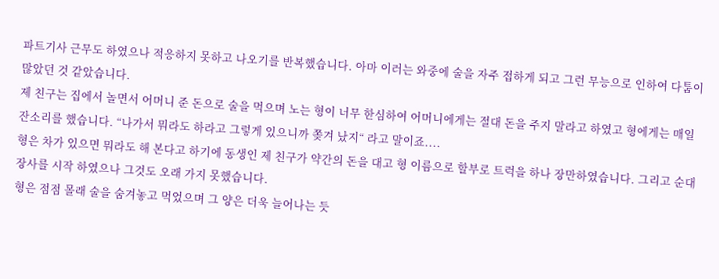파트기사 근무도 하였으나 적응하지 못하고 나오기를 반복했습니다. 아마 이러는 와중에 술을 자주 접하게 되고 그런 무능으로 인하여 다툼이 많았던 것 같았습니다.
제 친구는 집에서 놀면서 어머니 준 돈으로 술을 먹으며 노는 형이 너무 한심하여 어머니에게는 절대 돈을 주지 말라고 하였고 형에게는 매일 잔소리를 했습니다. “나가서 뭐라도 하라고 그렇게 있으니까 쫒겨 났지“ 라고 말이죠....
형은 차가 있으면 뭐라도 해 본다고 하기에 동생인 제 친구가 약간의 돈을 대고 형 이름으로 할부로 트럭을 하나 장만하였습니다. 그리고 순대 장사를 시작 하였으나 그것도 오래 가지 못했습니다.
형은 점점 몰래 술을 숨겨놓고 먹었으며 그 양은 더욱 늘어나는 듯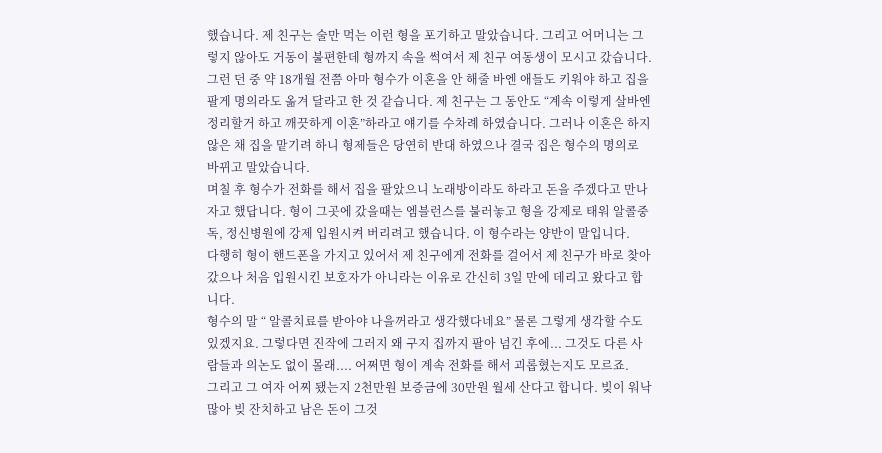했습니다. 제 친구는 술만 먹는 이런 형을 포기하고 말았습니다. 그리고 어머니는 그렇지 않아도 거동이 불편한데 형까지 속을 썩여서 제 친구 여동생이 모시고 갔습니다.
그런 던 중 약 18개월 전쯤 아마 형수가 이혼을 안 해줄 바엔 애들도 키워야 하고 집을 팔게 명의라도 옮겨 달라고 한 것 같습니다. 제 친구는 그 동안도 “계속 이렇게 살바엔 정리할거 하고 깨끗하게 이혼”하라고 얘기를 수차례 하였습니다. 그러나 이혼은 하지 않은 채 집을 맡기려 하니 형제들은 당연히 반대 하였으나 결국 집은 형수의 명의로 바뀌고 말았습니다.
며칠 후 형수가 전화를 해서 집을 팔았으니 노래방이라도 하라고 돈을 주겠다고 만나자고 했답니다. 형이 그곳에 갔을때는 엠블런스를 불러놓고 형을 강제로 태워 알콜중독, 정신병원에 강제 입원시켜 버리려고 했습니다. 이 형수라는 양반이 말입니다.
다행히 형이 핸드폰을 가지고 있어서 제 친구에게 전화를 걸어서 제 친구가 바로 찾아 갔으나 처음 입원시킨 보호자가 아니라는 이유로 간신히 3일 만에 데리고 왔다고 합니다.
형수의 말 “ 알콜치료를 받아야 나을꺼라고 생각했다네요” 물론 그렇게 생각할 수도 있겠지요. 그렇다면 진작에 그러지 왜 구지 집까지 팔아 넘긴 후에... 그것도 다른 사람들과 의논도 없이 몰래.... 어쩌면 형이 계속 전화를 해서 괴롭혔는지도 모르죠.
그리고 그 여자 어찌 됐는지 2천만원 보증금에 30만원 월세 산다고 합니다. 빚이 워낙 많아 빚 잔치하고 남은 돈이 그것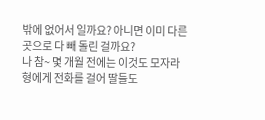밖에 없어서 일까요? 아니면 이미 다른 곳으로 다 빼 돌린 걸까요?
나 참~ 몇 개월 전에는 이것도 모자라 형에게 전화를 걸어 딸들도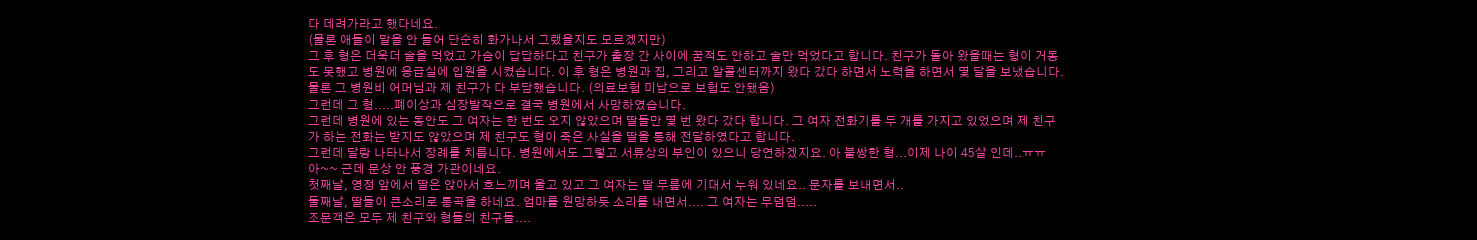다 데려가라고 했다네요.
(물론 애들이 말을 안 들어 단순히 화가나서 그랬을지도 모르겠지만)
그 후 형은 더욱더 술을 먹었고 가슴이 답답하다고 친구가 출장 간 사이에 꿈적도 안하고 술만 먹었다고 합니다. 친구가 돌아 왔을때는 형이 거동도 못했고 병원에 응급실에 입원을 시켰습니다. 이 후 형은 병원과 집, 그리고 알콜센터까지 왔다 갔다 하면서 노력을 하면서 몇 달을 보냈습니다. 물론 그 병원비 어머님과 제 친구가 다 부담했습니다. (의료보험 미납으로 보험도 안됐음)
그런데 그 형.....폐이상과 심장발작으로 결국 병원에서 사망하였습니다.
그런데 병원에 있는 동안도 그 여자는 한 번도 오지 않았으며 딸들만 몇 번 왔다 갔다 합니다. 그 여자 전화기를 두 개를 가지고 있었으며 제 친구가 하는 전화는 받지도 않았으며 제 친구도 형이 죽은 사실을 딸을 통해 전달하였다고 합니다.
그런데 달랑 나타나서 장례를 치릅니다. 병원에서도 그렇고 서류상의 부인이 있으니 당연하겠지요. 아 불쌍한 형...이제 나이 45살 인데..ㅠㅠ
아~~ 근데 문상 안 풍경 가관이네요.
첫째날, 영정 앞에서 딸은 앉아서 흐느끼며 울고 있고 그 여자는 딸 무릎에 기대서 누워 있네요.. 문자를 보내면서..
둘째날, 딸들이 큰소리로 통곡을 하네요. 엄마를 원망하듯 소리를 내면서.... 그 여자는 무덤덤.....
조문객은 모두 제 친구와 형들의 친구들....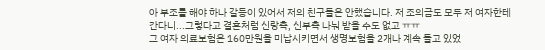아 부조를 해야 하나 갈등이 있어서 저의 친구들은 안했습니다. 저 조의금도 모두 저 여자한테 간다니...그렇다고 결혼처럼 신랑측, 신부측 나눠 받을 수도 없고 ㅠㅠ
그 여자 의료보험은 160만원을 미납시키면서 생명보험을 2개나 계속 들고 있었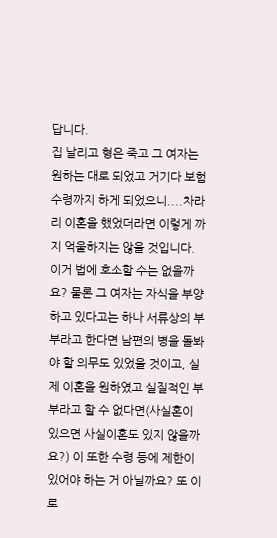답니다.
집 날리고 형은 죽고 그 여자는 원하는 대로 되었고 거기다 보험 수령까지 하게 되었으니....차라리 이혼을 했었더라면 이렇게 까지 억울하지는 않을 것입니다.
이거 법에 호소할 수는 없을까요? 물론 그 여자는 자식을 부양하고 있다고는 하나 서류상의 부부라고 한다면 남편의 병을 돌봐야 할 의무도 있었을 것이고, 실제 이혼을 원하였고 실질적인 부부라고 할 수 없다면(사실혼이 있으면 사실이혼도 있지 않을까요?) 이 또한 수령 등에 제한이 있어야 하는 거 아닐까요? 또 이로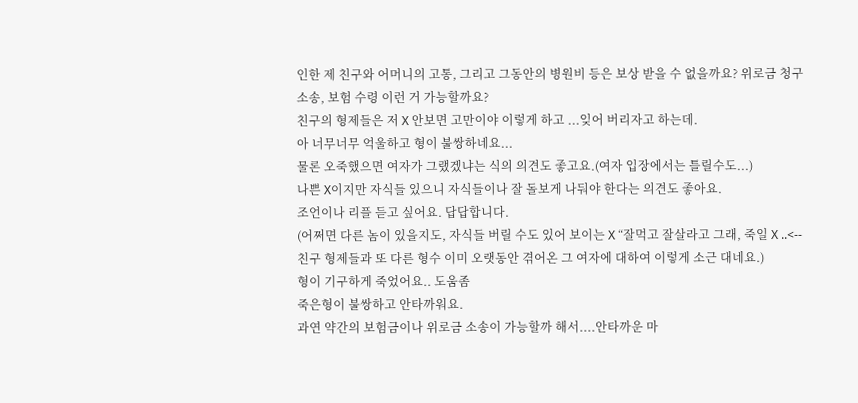인한 제 친구와 어머니의 고통, 그리고 그동안의 병원비 등은 보상 받을 수 없을까요? 위로금 청구 소송, 보험 수령 이런 거 가능할까요?
친구의 형제들은 저 X 안보면 고만이야 이렇게 하고 ...잊어 버리자고 하는데.
아 너무너무 억울하고 형이 불쌍하네요...
물론 오죽했으면 여자가 그랬겠냐는 식의 의견도 좋고요.(여자 입장에서는 틀릴수도...)
나쁜 X이지만 자식들 있으니 자식들이나 잘 돌보게 나둬야 한다는 의견도 좋아요.
조언이나 리플 듣고 싶어요. 답답합니다.
(어쩌면 다른 놈이 있을지도, 자식들 버릴 수도 있어 보이는 X “잘먹고 잘살라고 그래, 죽일 X ..<-- 친구 형제들과 또 다른 형수 이미 오랫동안 겪어온 그 여자에 대하여 이렇게 소근 대네요.)
형이 기구하게 죽었어요.. 도움좀
죽은형이 불쌍하고 안타까워요.
과연 약간의 보험금이나 위로금 소송이 가능할까 해서....안타까운 마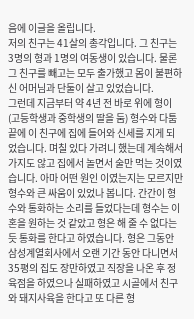음에 이글을 올립니다.
저의 친구는 41살의 총각입니다. 그 친구는 3명의 형과 1명의 여동생이 있습니다. 물론 그 친구를 빼고는 모두 출가했고 몸이 불편하신 어머님과 단둘이 살고 있었습니다.
그런데 지금부터 약 4년 전 바로 위에 형이(고등학생과 중학생의 딸을 둠) 형수와 다툼 끝에 이 친구에 집에 들어와 신세를 지게 되었습니다. 며칠 있다 가려니 했는데 계속해서 가지도 않고 집에서 놀면서 술만 먹는 것이였습니다. 아마 어떤 원인 이였는지는 모르지만 형수와 큰 싸움이 있었나 봅니다. 간간이 형수와 통화하는 소리를 들었다는데 형수는 이혼을 원하는 것 같았고 형은 해 줄 수 없다는 듯 통화를 한다고 하였습니다. 형은 그동안 삼성계열회사에서 오랜 기간 동안 다니면서 35평의 집도 장만하였고 직장을 나온 후 정육점을 하였으나 실패하였고 시골에서 친구와 돼지사육을 한다고 또 다른 형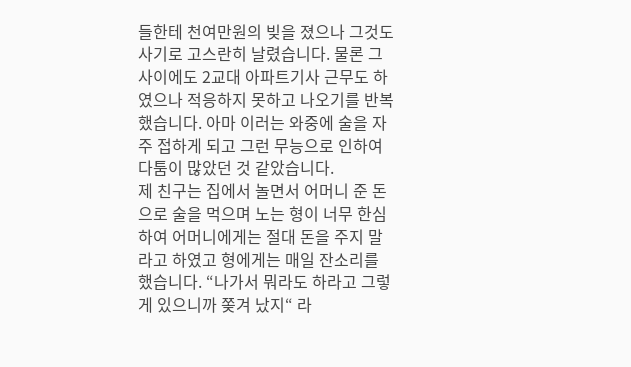들한테 천여만원의 빚을 졌으나 그것도 사기로 고스란히 날렸습니다. 물론 그사이에도 2교대 아파트기사 근무도 하였으나 적응하지 못하고 나오기를 반복했습니다. 아마 이러는 와중에 술을 자주 접하게 되고 그런 무능으로 인하여 다툼이 많았던 것 같았습니다.
제 친구는 집에서 놀면서 어머니 준 돈으로 술을 먹으며 노는 형이 너무 한심하여 어머니에게는 절대 돈을 주지 말라고 하였고 형에게는 매일 잔소리를 했습니다. “나가서 뭐라도 하라고 그렇게 있으니까 쫒겨 났지“ 라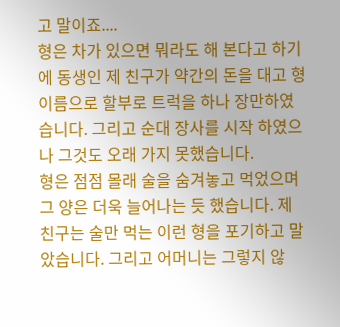고 말이죠....
형은 차가 있으면 뭐라도 해 본다고 하기에 동생인 제 친구가 약간의 돈을 대고 형 이름으로 할부로 트럭을 하나 장만하였습니다. 그리고 순대 장사를 시작 하였으나 그것도 오래 가지 못했습니다.
형은 점점 몰래 술을 숨겨놓고 먹었으며 그 양은 더욱 늘어나는 듯 했습니다. 제 친구는 술만 먹는 이런 형을 포기하고 말았습니다. 그리고 어머니는 그렇지 않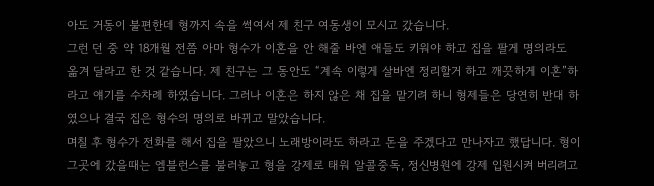아도 거동이 불편한데 형까지 속을 썩여서 제 친구 여동생이 모시고 갔습니다.
그런 던 중 약 18개월 전쯤 아마 형수가 이혼을 안 해줄 바엔 애들도 키워야 하고 집을 팔게 명의라도 옮겨 달라고 한 것 같습니다. 제 친구는 그 동안도 “계속 이렇게 살바엔 정리할거 하고 깨끗하게 이혼”하라고 얘기를 수차례 하였습니다. 그러나 이혼은 하지 않은 채 집을 맡기려 하니 형제들은 당연히 반대 하였으나 결국 집은 형수의 명의로 바뀌고 말았습니다.
며칠 후 형수가 전화를 해서 집을 팔았으니 노래방이라도 하라고 돈을 주겠다고 만나자고 했답니다. 형이 그곳에 갔을때는 엠블런스를 불러놓고 형을 강제로 태워 알콜중독, 정신병원에 강제 입원시켜 버리려고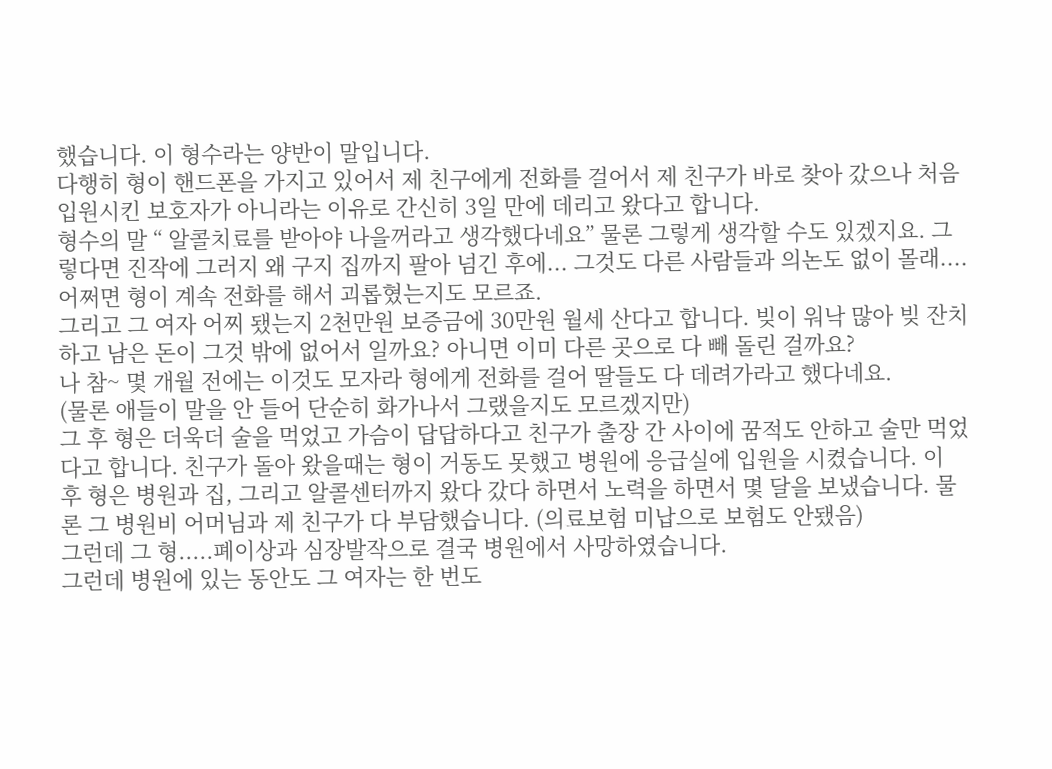했습니다. 이 형수라는 양반이 말입니다.
다행히 형이 핸드폰을 가지고 있어서 제 친구에게 전화를 걸어서 제 친구가 바로 찾아 갔으나 처음 입원시킨 보호자가 아니라는 이유로 간신히 3일 만에 데리고 왔다고 합니다.
형수의 말 “ 알콜치료를 받아야 나을꺼라고 생각했다네요” 물론 그렇게 생각할 수도 있겠지요. 그렇다면 진작에 그러지 왜 구지 집까지 팔아 넘긴 후에... 그것도 다른 사람들과 의논도 없이 몰래.... 어쩌면 형이 계속 전화를 해서 괴롭혔는지도 모르죠.
그리고 그 여자 어찌 됐는지 2천만원 보증금에 30만원 월세 산다고 합니다. 빚이 워낙 많아 빚 잔치하고 남은 돈이 그것 밖에 없어서 일까요? 아니면 이미 다른 곳으로 다 빼 돌린 걸까요?
나 참~ 몇 개월 전에는 이것도 모자라 형에게 전화를 걸어 딸들도 다 데려가라고 했다네요.
(물론 애들이 말을 안 들어 단순히 화가나서 그랬을지도 모르겠지만)
그 후 형은 더욱더 술을 먹었고 가슴이 답답하다고 친구가 출장 간 사이에 꿈적도 안하고 술만 먹었다고 합니다. 친구가 돌아 왔을때는 형이 거동도 못했고 병원에 응급실에 입원을 시켰습니다. 이 후 형은 병원과 집, 그리고 알콜센터까지 왔다 갔다 하면서 노력을 하면서 몇 달을 보냈습니다. 물론 그 병원비 어머님과 제 친구가 다 부담했습니다. (의료보험 미납으로 보험도 안됐음)
그런데 그 형.....폐이상과 심장발작으로 결국 병원에서 사망하였습니다.
그런데 병원에 있는 동안도 그 여자는 한 번도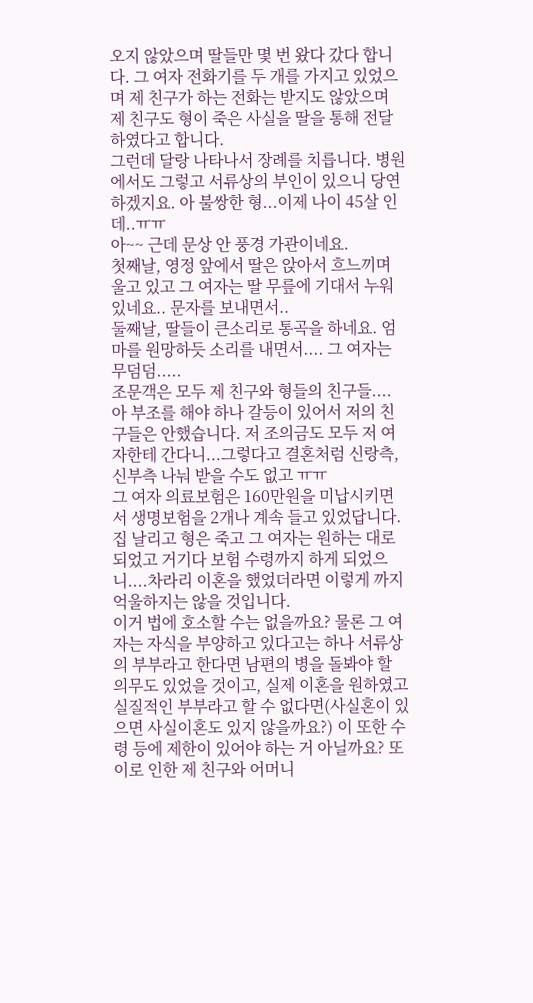오지 않았으며 딸들만 몇 번 왔다 갔다 합니다. 그 여자 전화기를 두 개를 가지고 있었으며 제 친구가 하는 전화는 받지도 않았으며 제 친구도 형이 죽은 사실을 딸을 통해 전달하였다고 합니다.
그런데 달랑 나타나서 장례를 치릅니다. 병원에서도 그렇고 서류상의 부인이 있으니 당연하겠지요. 아 불쌍한 형...이제 나이 45살 인데..ㅠㅠ
아~~ 근데 문상 안 풍경 가관이네요.
첫째날, 영정 앞에서 딸은 앉아서 흐느끼며 울고 있고 그 여자는 딸 무릎에 기대서 누워 있네요.. 문자를 보내면서..
둘째날, 딸들이 큰소리로 통곡을 하네요. 엄마를 원망하듯 소리를 내면서.... 그 여자는 무덤덤.....
조문객은 모두 제 친구와 형들의 친구들.... 아 부조를 해야 하나 갈등이 있어서 저의 친구들은 안했습니다. 저 조의금도 모두 저 여자한테 간다니...그렇다고 결혼처럼 신랑측, 신부측 나눠 받을 수도 없고 ㅠㅠ
그 여자 의료보험은 160만원을 미납시키면서 생명보험을 2개나 계속 들고 있었답니다.
집 날리고 형은 죽고 그 여자는 원하는 대로 되었고 거기다 보험 수령까지 하게 되었으니....차라리 이혼을 했었더라면 이렇게 까지 억울하지는 않을 것입니다.
이거 법에 호소할 수는 없을까요? 물론 그 여자는 자식을 부양하고 있다고는 하나 서류상의 부부라고 한다면 남편의 병을 돌봐야 할 의무도 있었을 것이고, 실제 이혼을 원하였고 실질적인 부부라고 할 수 없다면(사실혼이 있으면 사실이혼도 있지 않을까요?) 이 또한 수령 등에 제한이 있어야 하는 거 아닐까요? 또 이로 인한 제 친구와 어머니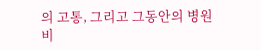의 고통, 그리고 그동안의 병원비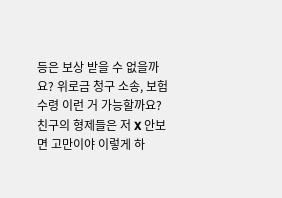등은 보상 받을 수 없을까요? 위로금 청구 소송, 보험 수령 이런 거 가능할까요?
친구의 형제들은 저 X 안보면 고만이야 이렇게 하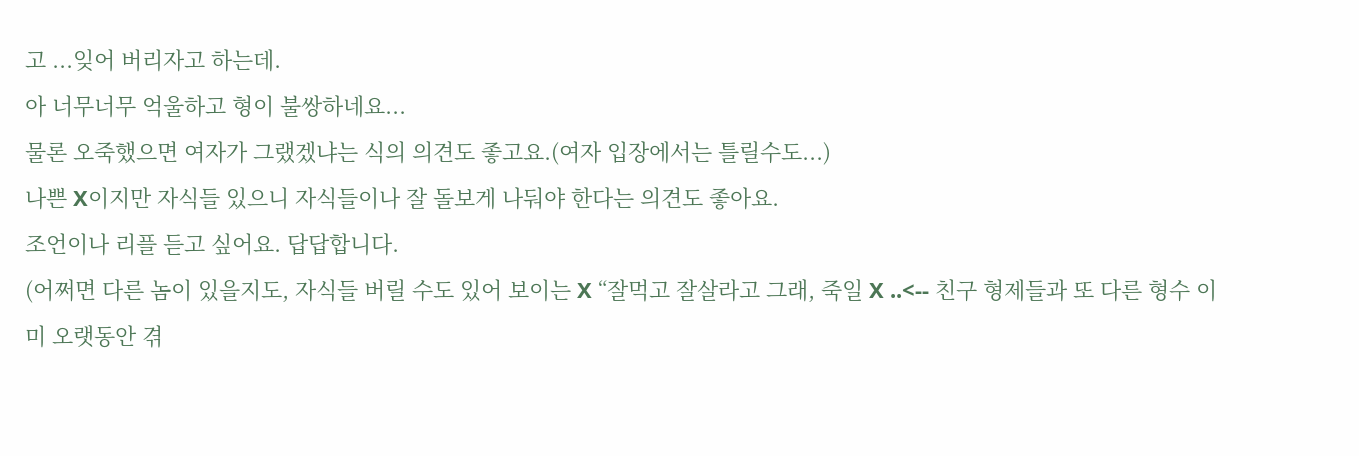고 ...잊어 버리자고 하는데.
아 너무너무 억울하고 형이 불쌍하네요...
물론 오죽했으면 여자가 그랬겠냐는 식의 의견도 좋고요.(여자 입장에서는 틀릴수도...)
나쁜 X이지만 자식들 있으니 자식들이나 잘 돌보게 나둬야 한다는 의견도 좋아요.
조언이나 리플 듣고 싶어요. 답답합니다.
(어쩌면 다른 놈이 있을지도, 자식들 버릴 수도 있어 보이는 X “잘먹고 잘살라고 그래, 죽일 X ..<-- 친구 형제들과 또 다른 형수 이미 오랫동안 겪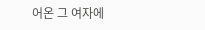어온 그 여자에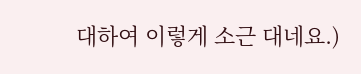대하여 이렇게 소근 대네요.)